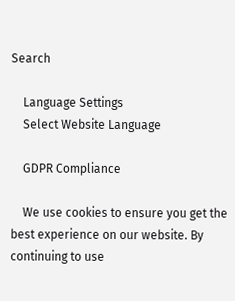Search

    Language Settings
    Select Website Language

    GDPR Compliance

    We use cookies to ensure you get the best experience on our website. By continuing to use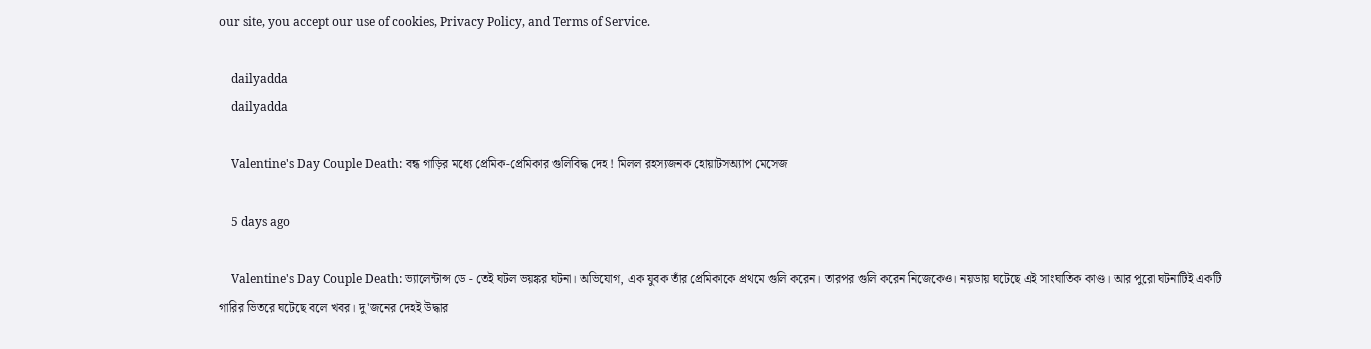our site, you accept our use of cookies, Privacy Policy, and Terms of Service.

    dailyadda
    dailyadda

    Valentine's Day Couple Death: বন্ধ গাড়ির মধ্যে প্রেমিক-প্রেমিকার গুলিবিদ্ধ দেহ ! মিলল রহস্যজনক হোয়াটসঅ্যাপ মেসেজ

    5 days ago

    Valentine's Day Couple Death: ভ্যালেন্টান্স ডে - তেই ঘটল ভয়ঙ্কর ঘটনা। অভিযোগ, এক যুবক তাঁর প্রেমিকাকে প্রথমে গুলি করেন। তারপর গুলি করেন নিজেকেও। নয়ডায় ঘটেছে এই সাংঘাতিক কাণ্ড। আর পুরো ঘটনাটিই একটি গারির ভিতরে ঘটেছে বলে খবর। দু'জনের দেহই উদ্ধার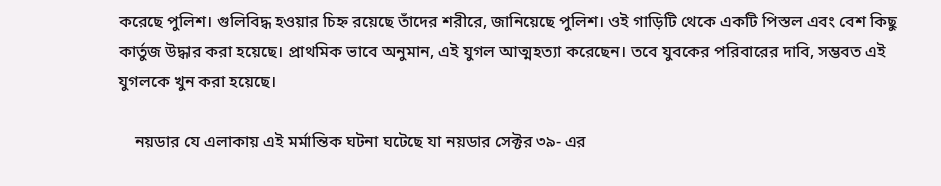করেছে পুলিশ। গুলিবিদ্ধ হওয়ার চিহ্ন রয়েছে তাঁদের শরীরে, জানিয়েছে পুলিশ। ওই গাড়িটি থেকে একটি পিস্তল এবং বেশ কিছু কার্তুজ উদ্ধার করা হয়েছে। প্রাথমিক ভাবে অনুমান, এই যুগল আত্মহত্যা করেছেন। তবে যুবকের পরিবারের দাবি, সম্ভবত এই যুগলকে খুন করা হয়েছে।

    নয়ডার যে এলাকায় এই মর্মান্তিক ঘটনা ঘটেছে যা নয়ডার সেক্টর ৩৯- এর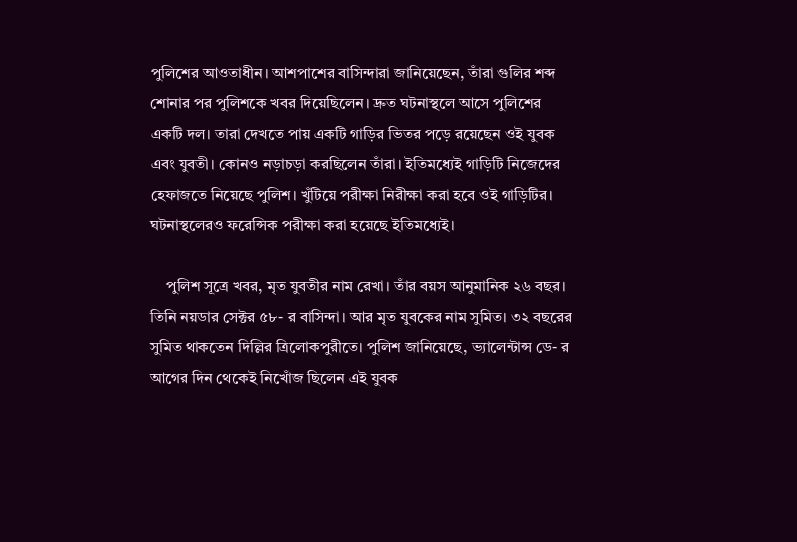পুলিশের আওতাধীন। আশপাশের বাসিন্দারা জানিয়েছেন, তাঁরা গুলির শব্দ শোনার পর পুলিশকে খবর দিয়েছিলেন। দ্রুত ঘটনাস্থলে আসে পুলিশের একটি দল। তারা দেখতে পায় একটি গাড়ির ভিতর পড়ে রয়েছেন ওই যুবক এবং যুবতী। কোনও নড়াচড়া করছিলেন তাঁরা। ইতিমধ্যেই গাড়িটি নিজেদের হেফাজতে নিয়েছে পুলিশ। খুঁটিয়ে পরীক্ষা নিরীক্ষা করা হবে ওই গাড়িটির। ঘটনাস্থলেরও ফরেন্সিক পরীক্ষা করা হয়েছে ইতিমধ্যেই।

    পুলিশ সূত্রে খবর, মৃত যুবতীর নাম রেখা। তাঁর বয়স আনুমানিক ২৬ বছর। তিনি নয়ডার সেক্টর ৫৮- র বাসিন্দা। আর মৃত যুবকের নাম সুমিত। ৩২ বছরের সুমিত থাকতেন দিল্লির ত্রিলোকপুরীতে। পুলিশ জানিয়েছে, ভ্যালেন্টান্স ডে- র আগের দিন থেকেই নিখোঁজ ছিলেন এই যুবক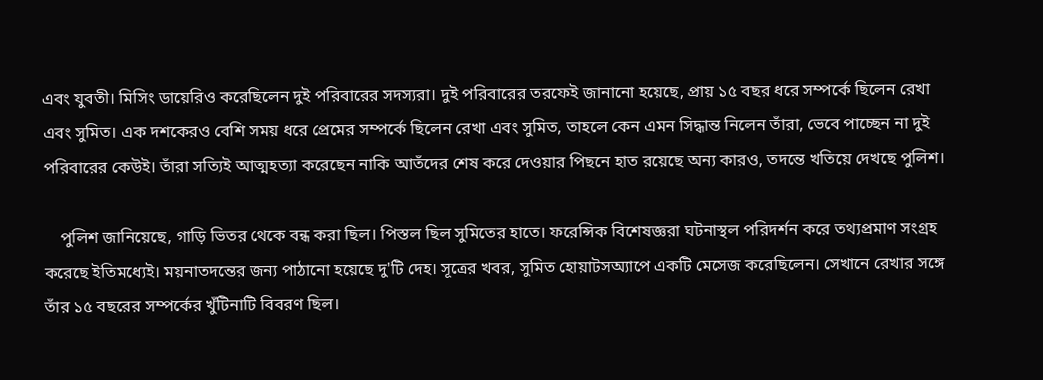এবং যুবতী। মিসিং ডায়েরিও করেছিলেন দুই পরিবারের সদস্যরা। দুই পরিবারের তরফেই জানানো হয়েছে, প্রায় ১৫ বছর ধরে সম্পর্কে ছিলেন রেখা এবং সুমিত। এক দশকেরও বেশি সময় ধরে প্রেমের সম্পর্কে ছিলেন রেখা এবং সুমিত, তাহলে কেন এমন সিদ্ধান্ত নিলেন তাঁরা, ভেবে পাচ্ছেন না দুই পরিবারের কেউই। তাঁরা সত্যিই আত্মহত্যা করেছেন নাকি আতঁদের শেষ করে দেওয়ার পিছনে হাত রয়েছে অন্য কারও, তদন্তে খতিয়ে দেখছে পুলিশ।

    পুলিশ জানিয়েছে, গাড়ি ভিতর থেকে বন্ধ করা ছিল। পিস্তল ছিল সুমিতের হাতে। ফরেন্সিক বিশেষজ্ঞরা ঘটনাস্থল পরিদর্শন করে তথ্যপ্রমাণ সংগ্রহ করেছে ইতিমধ্যেই। ময়নাতদন্তের জন্য পাঠানো হয়েছে দু'টি দেহ। সূত্রের খবর, সুমিত হোয়াটসঅ্যাপে একটি মেসেজ করেছিলেন। সেখানে রেখার সঙ্গে তাঁর ১৫ বছরের সম্পর্কের খুঁটিনাটি বিবরণ ছিল।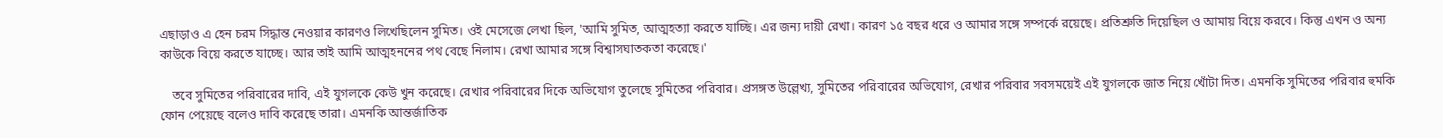এছাড়াও এ হেন চরম সিদ্ধান্ত নেওয়ার কারণও লিখেছিলেন সুমিত। ওই মেসেজে লেখা ছিল, 'আমি সুমিত, আত্মহত্যা করতে যাচ্ছি। এর জন্য দায়ী রেখা। কারণ ১৫ বছর ধরে ও আমার সঙ্গে সম্পর্কে রয়েছে। প্রতিশ্রুতি দিয়েছিল ও আমায় বিয়ে করবে। কিন্তু এখন ও অন্য কাউকে বিয়ে করতে যাচ্ছে। আর তাই আমি আত্মহননের পথ বেছে নিলাম। রেখা আমার সঙ্গে বিশ্বাসঘাতকতা করেছে।'

    তবে সুমিতের পরিবারের দাবি, এই যুগলকে কেউ খুন করেছে। রেখার পরিবারের দিকে অভিযোগ তুলেছে সুমিতের পরিবার। প্রসঙ্গত উল্লেখ্য, সুমিতের পরিবারের অভিযোগ, রেখার পরিবার সবসময়েই এই যুগলকে জাত নিয়ে খোঁটা দিত। এমনকি সুমিতের পরিবার হুমকি ফোন পেয়েছে বলেও দাবি করেছে তারা। এমনকি আন্তর্জাতিক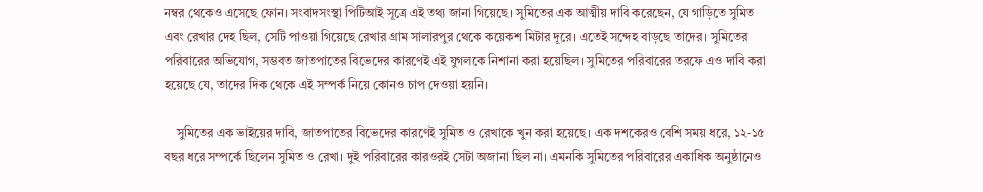নম্বর থেকেও এসেছে ফোন। সংবাদসংস্থা পিটিআই সূত্রে এই তথ্য জানা গিয়েছে। সুমিতের এক আত্মীয় দাবি করেছেন, যে গাড়িতে সুমিত এবং রেখার দেহ ছিল, সেটি পাওয়া গিয়েছে রেখার গ্রাম সালারপুর থেকে কয়েকশ মিটার দূরে। এতেই সন্দেহ বাড়ছে তাদের। সুমিতের পরিবারের অভিযোগ, সম্ভবত জাতপাতের বিভেদের কারণেই এই যুগলকে নিশানা করা হয়েছিল। সুমিতের পরিবারের তরফে এও দাবি করা হয়েছে যে, তাদের দিক থেকে এই সম্পর্ক নিয়ে কোনও চাপ দেওয়া হয়নি।

    সুমিতের এক ভাইয়ের দাবি, জাতপাতের বিভেদের কারণেই সুমিত ও রেখাকে খুন করা হয়েছে। এক দশকেরও বেশি সময় ধরে, ১২-১৫ বছর ধরে সম্পর্কে ছিলেন সুমিত ও রেখা। দুই পরিবারের কারওরই সেটা অজানা ছিল না। এমনকি সুমিতের পরিবারের একাধিক অনুষ্ঠানেও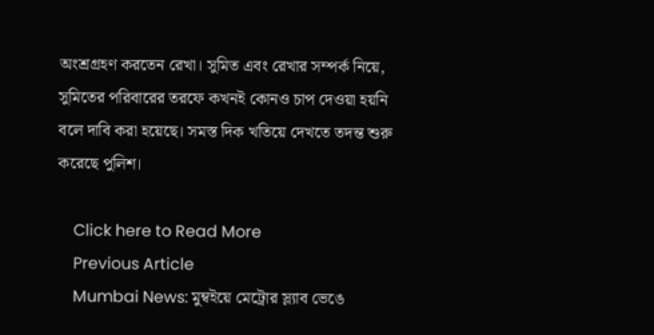অংশ্রগ্রহণ করতেন রেখা। সুমিত এবং রেখার সম্পর্ক নিয়ে, সুমিতের পরিবারের তরফে কখনই কোনও চাপ দেওয়া হয়নি বলে দাবি করা হয়েছে। সমস্ত দিক খতিয়ে দেখতে তদন্ত শুরু করেছে পুলিশ।

    Click here to Read More
    Previous Article
    Mumbai News: মুম্বইয়ে মেট্রোর স্ল্যাব ভেঙে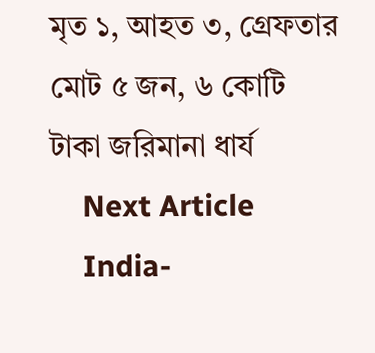মৃত ১, আহত ৩, গ্রেফতার মোট ৫ জন, ৬ কোটি টাকা জরিমানা ধার্য
    Next Article
    India-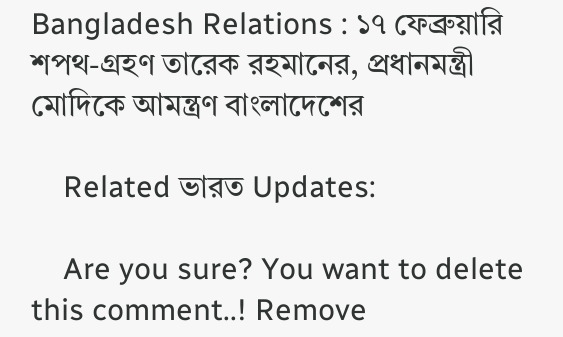Bangladesh Relations : ১৭ ফেব্রুয়ারি শপথ-গ্রহণ তারেক রহমানের, প্রধানমন্ত্রী মোদিকে আমন্ত্রণ বাংলাদেশের

    Related ভারত Updates:

    Are you sure? You want to delete this comment..! Remove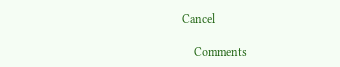Cancel

    Comments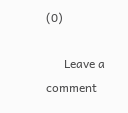(0)

      Leave a comment